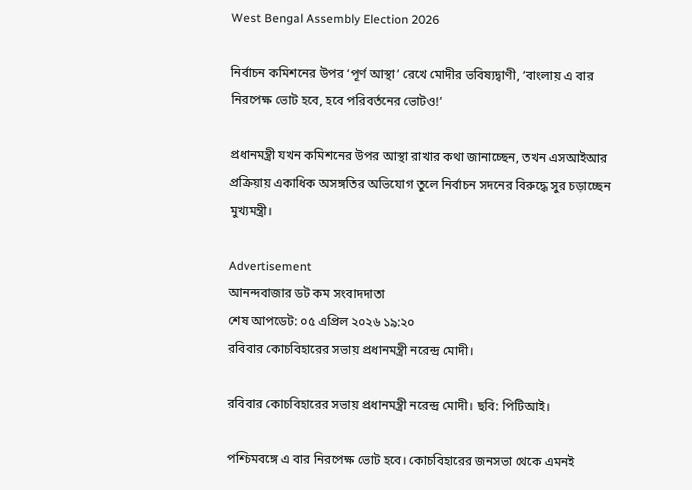West Bengal Assembly Election 2026

নির্বাচন কমিশনের উপর ‘পূর্ণ আস্থা’ রেখে মোদীর ভবিষ্যদ্বাণী, ‘বাংলায় এ বার নিরপেক্ষ ভোট হবে, হবে পরিবর্তনের ভোটও!’

প্রধানমন্ত্রী যখন কমিশনের উপর আস্থা রাখার কথা জানাচ্ছেন, তখন এসআইআর প্রক্রিয়ায় একাধিক অসঙ্গতির অভিযোগ তুলে নির্বাচন সদনের বিরুদ্ধে সুর চড়াচ্ছেন মুখ্যমন্ত্রী।

Advertisement
আনন্দবাজার ডট কম সংবাদদাতা
শেষ আপডেট: ০৫ এপ্রিল ২০২৬ ১৯:২০
রবিবার কোচবিহারের সভায় প্রধানমন্ত্রী নরেন্দ্র মোদী।

রবিবার কোচবিহারের সভায় প্রধানমন্ত্রী নরেন্দ্র মোদী। ছবি: পিটিআই।

পশ্চিমবঙ্গে এ বার নিরপেক্ষ ভোট হবে। কোচবিহারের জনসভা থেকে এমনই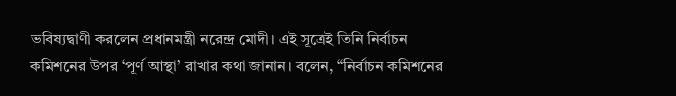ভবিষ্যদ্বাণী করলেন প্রধানমন্ত্রী নরেন্দ্র মোদী। এই সূত্রেই তিনি নির্বাচন কমিশনের উপর ‘পূর্ণ আস্থা’ রাখার কথা জানান। বলেন, “নির্বাচন কমিশনের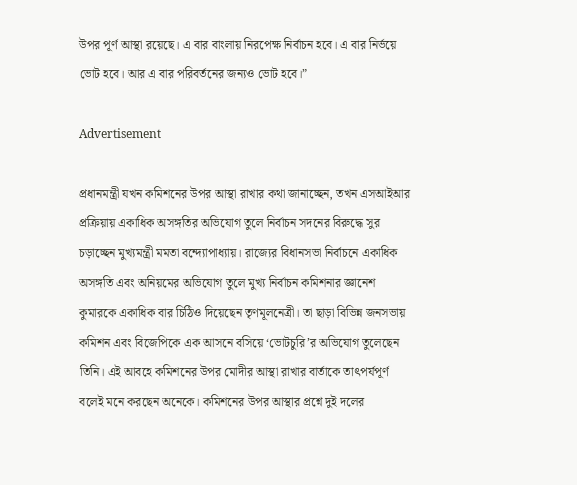উপর পূর্ণ আস্থা রয়েছে। এ বার বাংলায় নিরপেক্ষ নির্বাচন হবে। এ বার নির্ভয়ে ভোট হবে। আর এ বার পরিবর্তনের জন্যও ভোট হবে।”

Advertisement

প্রধানমন্ত্রী যখন কমিশনের উপর আস্থা রাখার কথা জানাচ্ছেন, তখন এসআইআর প্রক্রিয়ায় একাধিক অসঙ্গতির অভিযোগ তুলে নির্বাচন সদনের বিরুদ্ধে সুর চড়াচ্ছেন মুখ্যমন্ত্রী মমতা বন্দ্যোপাধ্যায়। রাজ্যের বিধানসভা নির্বাচনে একাধিক অসঙ্গতি এবং অনিয়মের অভিযোগ তুলে মুখ্য নির্বাচন কমিশনার জ্ঞানেশ কুমারকে একাধিক বার চিঠিও দিয়েছেন তৃণমূলনেত্রী। তা ছাড়া বিভিন্ন জনসভায় কমিশন এবং বিজেপিকে এক আসনে বসিয়ে ‘ভোটচুরি’র অভিযোগ তুলেছেন তিনি। এই আবহে কমিশনের উপর মোদীর আস্থা রাখার বার্তাকে তাৎপর্যপূর্ণ বলেই মনে করছেন অনেকে। কমিশনের উপর আস্থার প্রশ্নে দুই দলের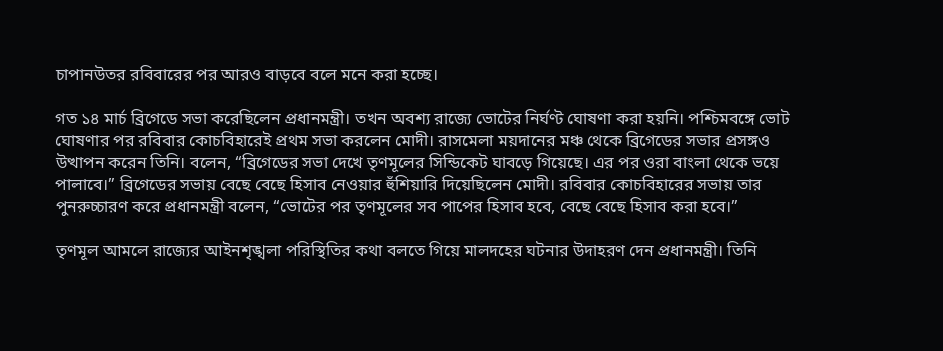চাপানউতর রবিবারের পর আরও বাড়বে বলে মনে করা হচ্ছে।

গত ১৪ মার্চ ব্রিগেডে সভা করেছিলেন প্রধানমন্ত্রী। তখন অবশ্য রাজ্যে ভোটের নির্ঘণ্ট ঘোষণা করা হয়নি। পশ্চিমবঙ্গে ভোট ঘোষণার পর রবিবার কোচবিহারেই প্রথম সভা করলেন মোদী। রাসমেলা ময়দানের মঞ্চ থেকে ব্রিগেডের সভার প্রসঙ্গও উত্থাপন করেন তিনি। বলেন, “ব্রিগেডের সভা দেখে তৃণমূলের সিন্ডিকেট ঘাবড়ে গিয়েছে। এর পর ওরা বাংলা থেকে ভয়ে পালাবে।” ব্রিগেডের সভায় বেছে বেছে হিসাব নেওয়ার হুঁশিয়ারি দিয়েছিলেন মোদী। রবিবার কোচবিহারের সভায় তার পুনরুচ্চারণ করে প্রধানমন্ত্রী বলেন, “ভোটের পর তৃণমূলের সব পাপের হিসাব হবে, বেছে বেছে হিসাব করা হবে।”

তৃণমূল আমলে রাজ্যের আইনশৃঙ্খলা পরিস্থিতির কথা বলতে গিয়ে মালদহের ঘটনার উদাহরণ দেন প্রধানমন্ত্রী। তিনি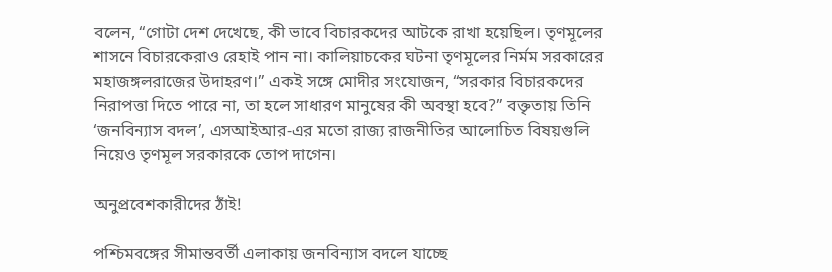বলেন, “গোটা দেশ দেখেছে, কী ভাবে বিচারকদের আটকে রাখা হয়েছিল। তৃণমূলের শাসনে বিচারকেরাও রেহাই পান না। কালিয়াচকের ঘটনা তৃণমূলের নির্মম সরকারের মহাজঙ্গলরাজের উদাহরণ।” একই সঙ্গে মোদীর সংযোজন, “সরকার বিচারকদের নিরাপত্তা দিতে পারে না, তা হলে সাধারণ মানুষের কী অবস্থা হবে?” বক্তৃতায় তিনি ‘জনবিন্যাস বদল’, এসআইআর-এর মতো রাজ্য রাজনীতির আলোচিত বিষয়গুলি নিয়েও তৃণমূল সরকারকে তোপ দাগেন।

অনুপ্রবেশকারীদের ঠাঁই!

পশ্চিমবঙ্গের সীমান্তবর্তী এলাকায় জনবিন্যাস বদলে যাচ্ছে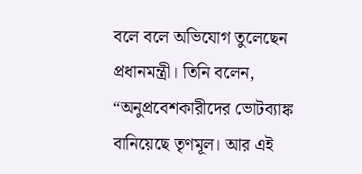বলে বলে অভিযোগ তুলেছেন প্রধানমন্ত্রী। তিনি বলেন, “অনুপ্রবেশকারীদের ভোটব্যাঙ্ক বানিয়েছে তৃণমূল। আর এই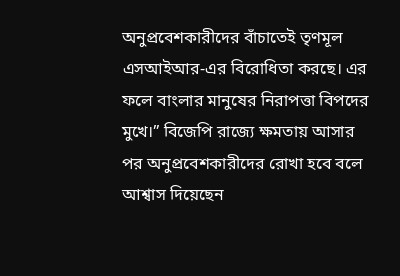অনুপ্রবেশকারীদের বাঁচাতেই তৃণমূল এসআইআর-এর বিরোধিতা করছে। এর ফলে বাংলার মানুষের নিরাপত্তা বিপদের মুখে।” বিজেপি রাজ্যে ক্ষমতায় আসার পর অনুপ্রবেশকারীদের রোখা হবে বলে আশ্বাস দিয়েছেন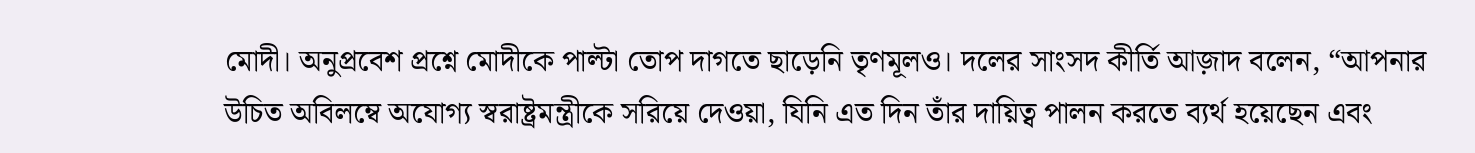মোদী। অনুপ্রবেশ প্রশ্নে মোদীকে পাল্টা তোপ দাগতে ছাড়েনি তৃণমূলও। দলের সাংসদ কীর্তি আজ়াদ বলেন, “আপনার উচিত অবিলম্বে অযোগ্য স্বরাষ্ট্রমন্ত্রীকে সরিয়ে দেওয়া, যিনি এত দিন তাঁর দায়িত্ব পালন করতে ব্যর্থ হয়েছেন এবং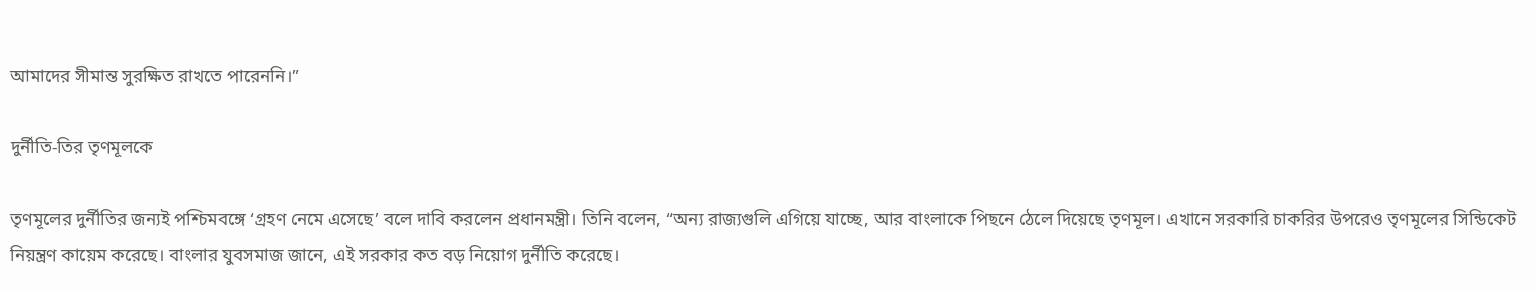আমাদের সীমান্ত সুরক্ষিত রাখতে পারেননি।”

দুর্নীতি-তির তৃণমূলকে

তৃণমূলের দুর্নীতির জন্যই পশ্চিমবঙ্গে ‘গ্রহণ নেমে এসেছে’ বলে দাবি করলেন প্রধানমন্ত্রী। তিনি বলেন, “অন্য রাজ্যগুলি এগিয়ে যাচ্ছে, আর বাংলাকে পিছনে ঠেলে দিয়েছে তৃণমূল। এখানে সরকারি চাকরির উপরেও তৃণমূলের সিন্ডিকেট নিয়ন্ত্রণ কায়েম করেছে। বাংলার যুবসমাজ জানে, এই সরকার কত বড় নিয়োগ দুর্নীতি করেছে।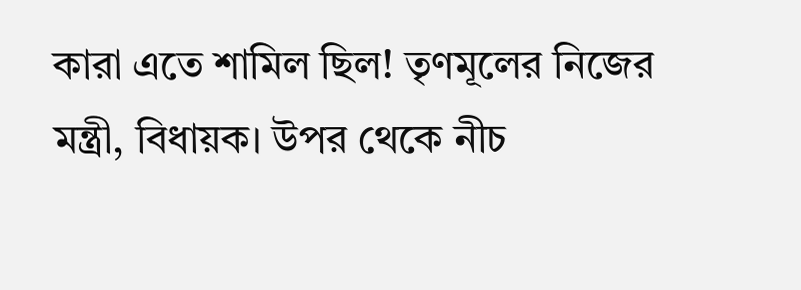কারা এতে শামিল ছিল! তৃণমূলের নিজের মন্ত্রী, বিধায়ক। উপর থেকে নীচ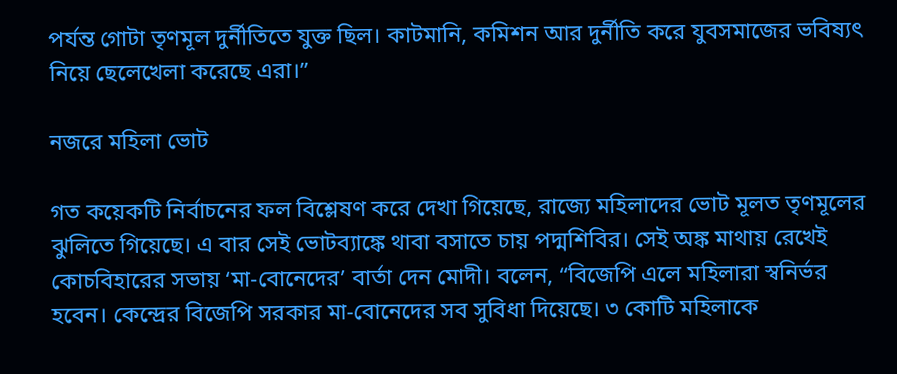পর্যন্ত গোটা তৃণমূল দুর্নীতিতে যুক্ত ছিল। কাটমানি, কমিশন আর দুর্নীতি করে যুবসমাজের ভবিষ্যৎ নিয়ে ছেলেখেলা করেছে এরা।”

নজরে মহিলা ভোট

গত কয়েকটি নির্বাচনের ফল বিশ্লেষণ করে দেখা গিয়েছে, রাজ্যে মহিলাদের ভোট মূলত তৃণমূলের ঝুলিতে গিয়েছে। এ বার সেই ভোটব্যাঙ্কে থাবা বসাতে চায় পদ্মশিবির। সেই অঙ্ক মাথায় রেখেই কোচবিহারের সভায় ‘মা-বোনেদের’ বার্তা দেন মোদী। বলেন, “বিজেপি এলে মহিলারা স্বনির্ভর হবেন। কেন্দ্রের বিজেপি সরকার মা-বোনেদের সব সুবিধা দিয়েছে। ৩ কোটি মহিলাকে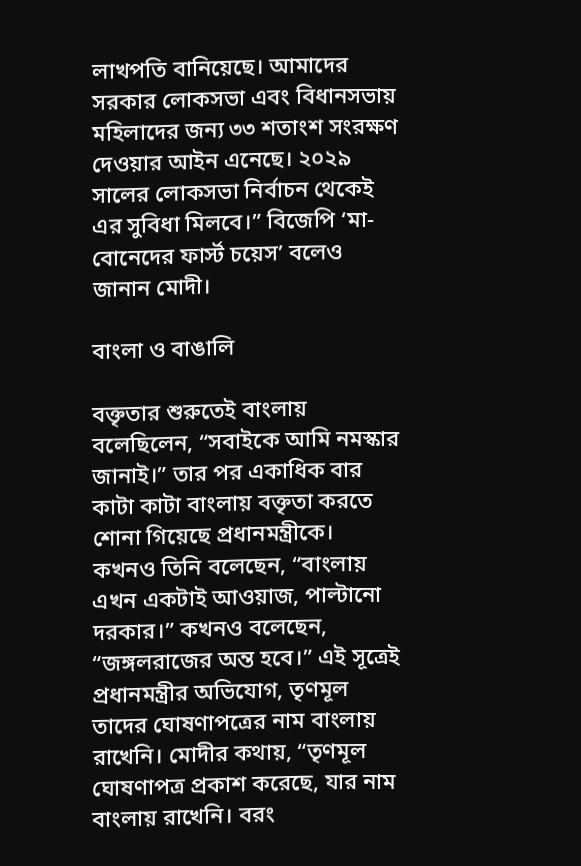লাখপতি বানিয়েছে। আমাদের সরকার লোকসভা এবং বিধানসভায় মহিলাদের জন্য ৩৩ শতাংশ সংরক্ষণ দেওয়ার আইন এনেছে। ২০২৯ সালের লোকসভা নির্বাচন থেকেই এর সুবিধা মিলবে।” বিজেপি ‘মা-বোনেদের ফার্স্ট চয়েস’ বলেও জানান মোদী।

বাংলা ও বাঙালি

বক্তৃতার শুরুতেই বাংলায় বলেছিলেন, “সবাইকে আমি নমস্কার জানাই।” তার পর একাধিক বার কাটা কাটা বাংলায় বক্তৃতা করতে শোনা গিয়েছে প্রধানমন্ত্রীকে। কখনও তিনি বলেছেন, “বাংলায় এখন একটাই আওয়াজ, পাল্টানো দরকার।” কখনও বলেছেন, “জঙ্গলরাজের অন্ত হবে।” এই সূত্রেই প্রধানমন্ত্রীর অভিযোগ, তৃণমূল তাদের ঘোষণাপত্রের নাম বাংলায় রাখেনি। মোদীর কথায়, “তৃণমূল ঘোষণাপত্র প্রকাশ করেছে, যার নাম বাংলায় রাখেনি। বরং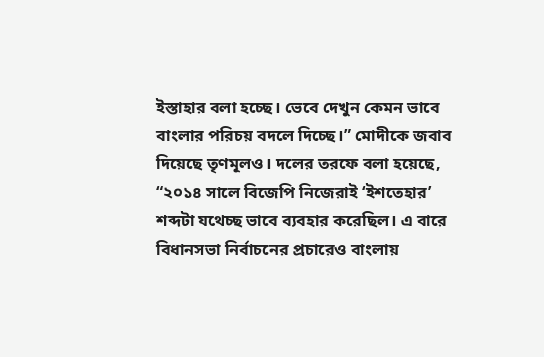ইস্তাহার বলা হচ্ছে। ভেবে দেখুন কেমন ভাবে বাংলার পরিচয় বদলে দিচ্ছে।” মোদীকে জবাব দিয়েছে তৃণমূলও। দলের তরফে বলা হয়েছে, “২০১৪ সালে বিজেপি নিজেরাই ‘ইশতেহার’ শব্দটা যথেচ্ছ ভাবে ব্যবহার করেছিল। এ বারে বিধানসভা নির্বাচনের প্রচারেও বাংলায়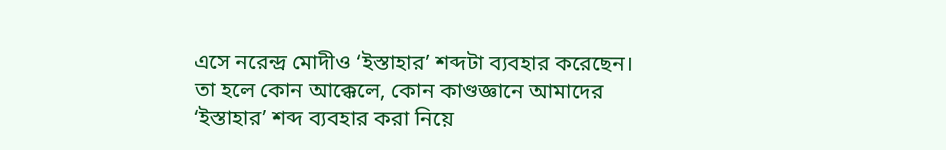এসে নরেন্দ্র মোদীও ‘ইস্তাহার’ শব্দটা ব্যবহার করেছেন। তা হলে কোন আক্কেলে, কোন কাণ্ডজ্ঞানে আমাদের ‘ইস্তাহার’ শব্দ ব্যবহার করা নিয়ে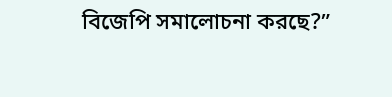বিজেপি সমালোচনা করছে?”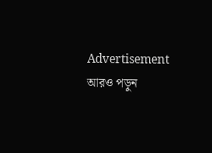Advertisement
আরও পড়ুন